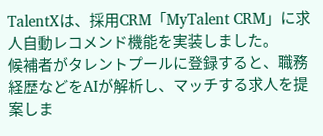TalentXは、採用CRM「MyTalent CRM」に求人自動レコメンド機能を実装しました。
候補者がタレントプールに登録すると、職務経歴などをAIが解析し、マッチする求人を提案しま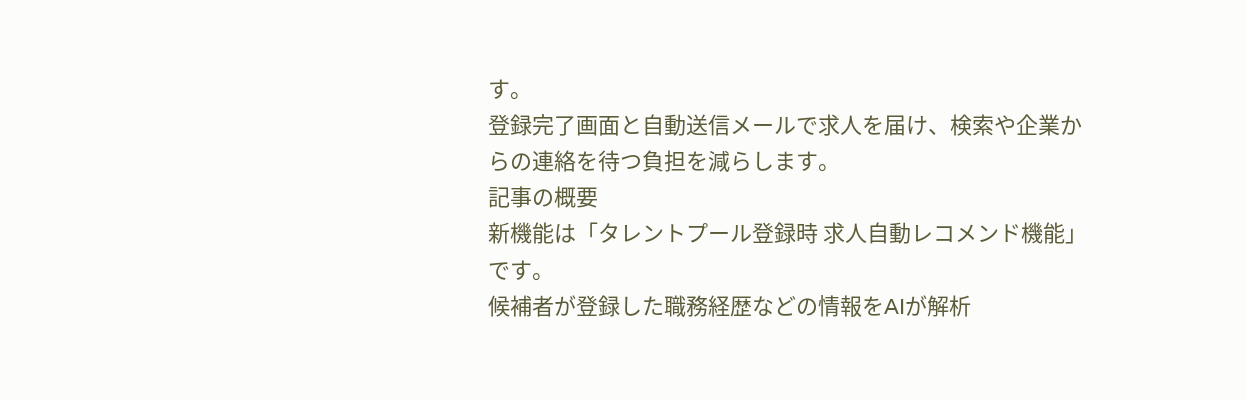す。
登録完了画面と自動送信メールで求人を届け、検索や企業からの連絡を待つ負担を減らします。
記事の概要
新機能は「タレントプール登録時 求人自動レコメンド機能」です。
候補者が登録した職務経歴などの情報をAIが解析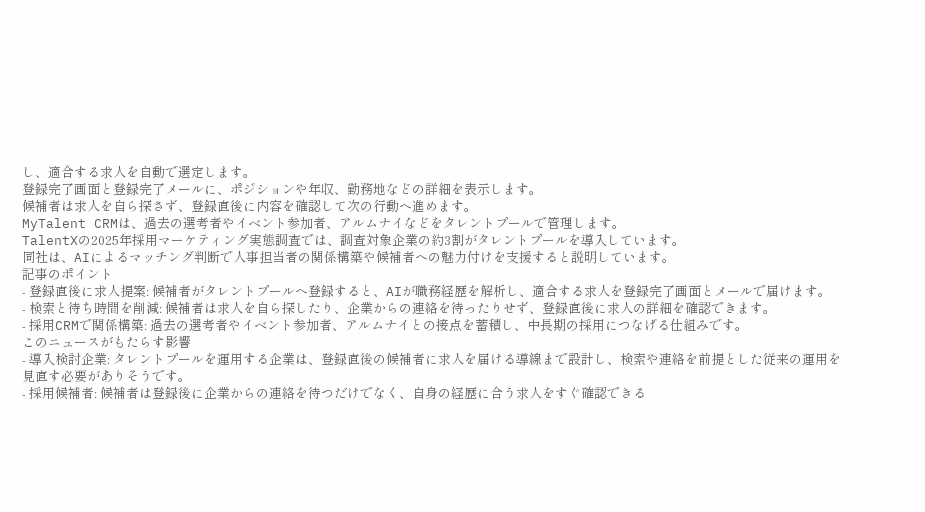し、適合する求人を自動で選定します。
登録完了画面と登録完了メールに、ポジションや年収、勤務地などの詳細を表示します。
候補者は求人を自ら探さず、登録直後に内容を確認して次の行動へ進めます。
MyTalent CRMは、過去の選考者やイベント参加者、アルムナイなどをタレントプールで管理します。
TalentXの2025年採用マーケティング実態調査では、調査対象企業の約3割がタレントプールを導入しています。
同社は、AIによるマッチング判断で人事担当者の関係構築や候補者への魅力付けを支援すると説明しています。
記事のポイント
- 登録直後に求人提案: 候補者がタレントプールへ登録すると、AIが職務経歴を解析し、適合する求人を登録完了画面とメールで届けます。
- 検索と待ち時間を削減: 候補者は求人を自ら探したり、企業からの連絡を待ったりせず、登録直後に求人の詳細を確認できます。
- 採用CRMで関係構築: 過去の選考者やイベント参加者、アルムナイとの接点を蓄積し、中長期の採用につなげる仕組みです。
このニュースがもたらす影響
- 導入検討企業: タレントプールを運用する企業は、登録直後の候補者に求人を届ける導線まで設計し、検索や連絡を前提とした従来の運用を見直す必要がありそうです。
- 採用候補者: 候補者は登録後に企業からの連絡を待つだけでなく、自身の経歴に合う求人をすぐ確認できる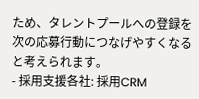ため、タレントプールへの登録を次の応募行動につなげやすくなると考えられます。
- 採用支援各社: 採用CRM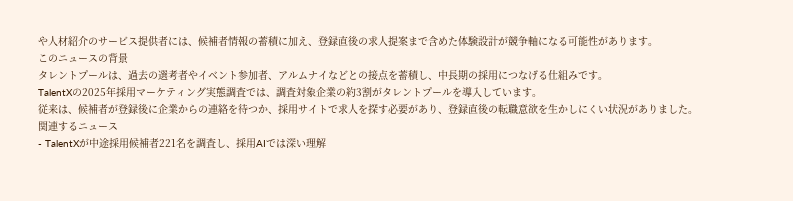や人材紹介のサービス提供者には、候補者情報の蓄積に加え、登録直後の求人提案まで含めた体験設計が競争軸になる可能性があります。
このニュースの背景
タレントプールは、過去の選考者やイベント参加者、アルムナイなどとの接点を蓄積し、中長期の採用につなげる仕組みです。
TalentXの2025年採用マーケティング実態調査では、調査対象企業の約3割がタレントプールを導入しています。
従来は、候補者が登録後に企業からの連絡を待つか、採用サイトで求人を探す必要があり、登録直後の転職意欲を生かしにくい状況がありました。
関連するニュース
- TalentXが中途採用候補者221名を調査し、採用AIでは深い理解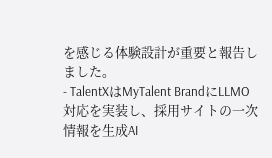を感じる体験設計が重要と報告しました。
- TalentXはMyTalent BrandにLLMO対応を実装し、採用サイトの一次情報を生成AI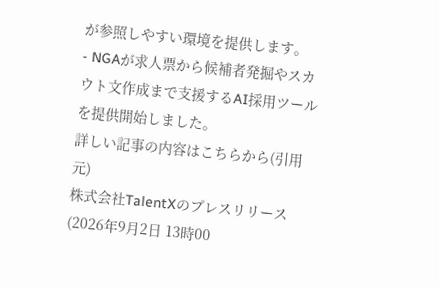が参照しやすい環境を提供します。
- NGAが求人票から候補者発掘やスカウト文作成まで支援するAI採用ツールを提供開始しました。
詳しい記事の内容はこちらから(引用元)
株式会社TalentXのプレスリリース(2026年9月2日 13時00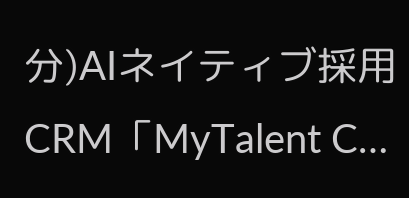分)AIネイティブ採用CRM「MyTalent C…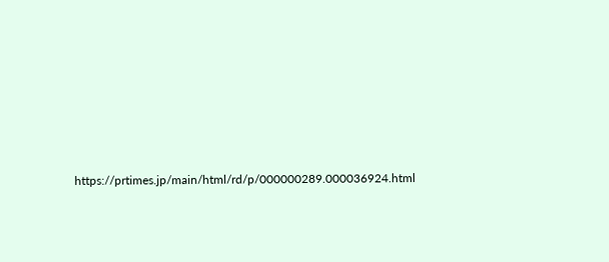https://prtimes.jp/main/html/rd/p/000000289.000036924.html